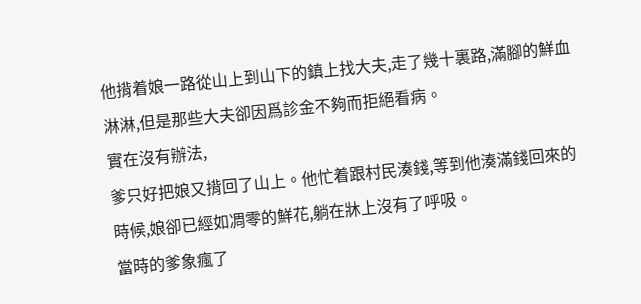他揹着娘一路從山上到山下的鎮上找大夫,走了幾十裏路,滿腳的鮮血淋淋,但是那些大夫卻因爲診金不夠而拒絕看病。
實在沒有辦法,
爹只好把娘又揹回了山上。他忙着跟村民湊錢,等到他湊滿錢回來的時候,娘卻已經如凋零的鮮花,躺在牀上沒有了呼吸。
當時的爹象瘋了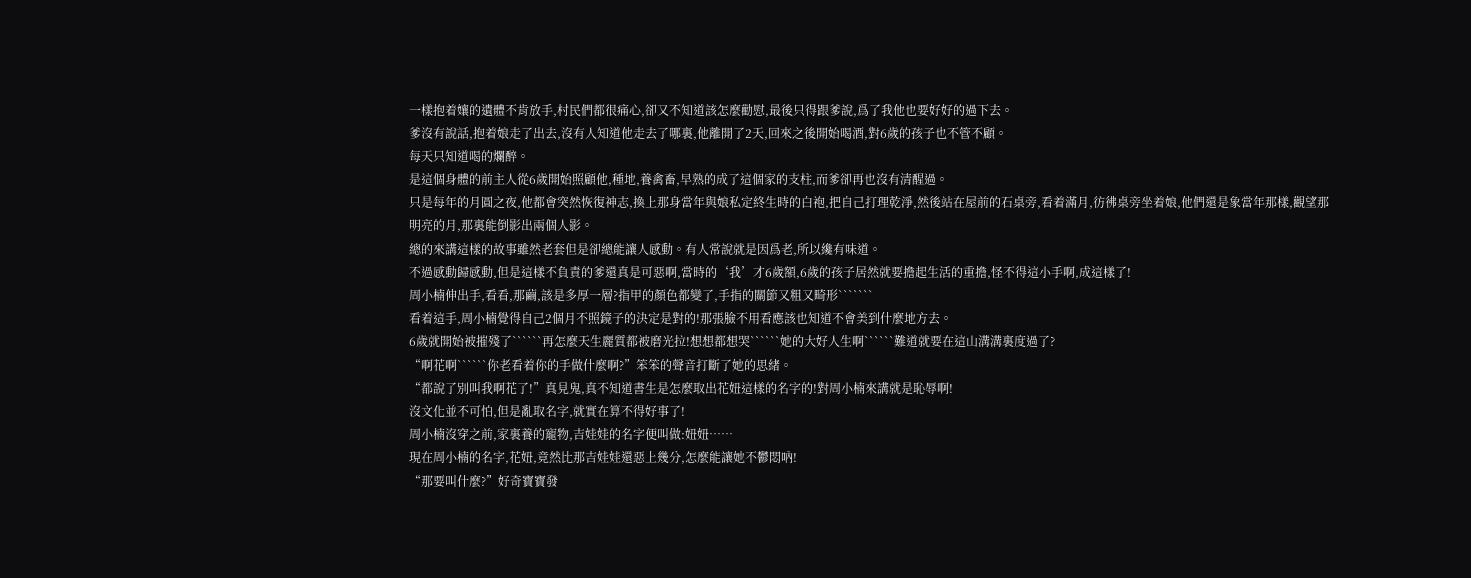一樣抱着孃的遺體不肯放手,村民們都很痛心,卻又不知道該怎麼勸慰,最後只得跟爹說,爲了我他也要好好的過下去。
爹沒有說話,抱着娘走了出去,沒有人知道他走去了哪裏,他離開了2天,回來之後開始喝酒,對6歲的孩子也不管不顧。
每天只知道喝的爛醉。
是這個身體的前主人從6歲開始照顧他,種地,養禽畜,早熟的成了這個家的支柱,而爹卻再也沒有清醒過。
只是每年的月圓之夜,他都會突然恢復神志,換上那身當年與娘私定終生時的白袍,把自己打理乾淨,然後站在屋前的石桌旁,看着滿月,彷彿桌旁坐着娘,他們還是象當年那樣,觀望那明亮的月,那裏能倒影出兩個人影。
總的來講這樣的故事雖然老套但是卻總能讓人感動。有人常說就是因爲老,所以纔有味道。
不過感動歸感動,但是這樣不負責的爹還真是可惡啊,當時的‘我’才6歲額,6歲的孩子居然就要擔起生活的重擔,怪不得這小手啊,成這樣了!
周小楠伸出手,看看,那繭,該是多厚一層?指甲的顏色都變了,手指的關節又粗又畸形```````
看着這手,周小楠覺得自己2個月不照鏡子的決定是對的!那張臉不用看應該也知道不會美到什麼地方去。
6歲就開始被摧殘了``````再怎麼天生麗質都被磨光拉!想想都想哭``````她的大好人生啊``````難道就要在這山溝溝裏度過了?
“啊花啊``````你老看着你的手做什麼啊?”笨笨的聲音打斷了她的思緒。
“都說了別叫我啊花了!”真見鬼,真不知道書生是怎麼取出花妞這樣的名字的!對周小楠來講就是恥辱啊!
沒文化並不可怕,但是亂取名字,就實在算不得好事了!
周小楠沒穿之前,家裏養的寵物,吉娃娃的名字便叫做:妞妞……
現在周小楠的名字,花妞,竟然比那吉娃娃還惡上幾分,怎麼能讓她不鬱悶吶!
“那要叫什麼?”好奇寶寶發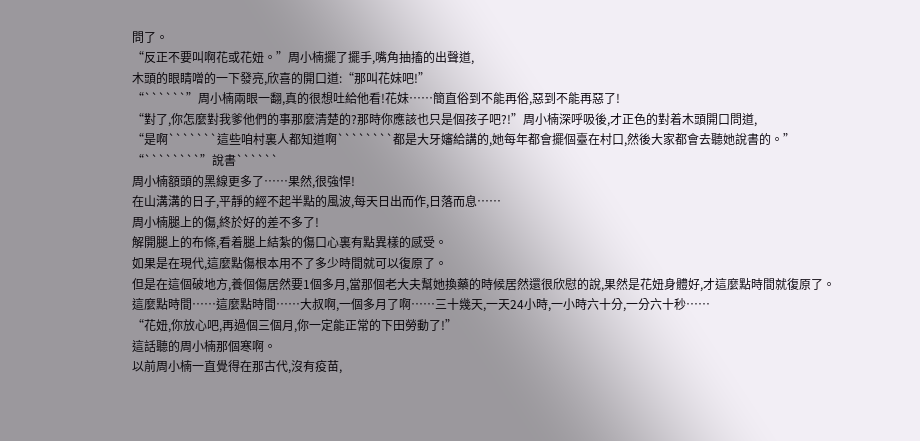問了。
“反正不要叫啊花或花妞。”周小楠擺了擺手,嘴角抽搐的出聲道,
木頭的眼睛噌的一下發亮,欣喜的開口道:“那叫花妹吧!”
“``````”周小楠兩眼一翻,真的很想吐給他看!花妹……簡直俗到不能再俗,惡到不能再惡了!
“對了,你怎麼對我爹他們的事那麼清楚的?那時你應該也只是個孩子吧?!”周小楠深呼吸後,才正色的對着木頭開口問道,
“是啊```````這些咱村裏人都知道啊````````都是大牙嬸給講的,她每年都會擺個臺在村口,然後大家都會去聽她說書的。”
“````````”說書``````
周小楠額頭的黑線更多了……果然,很強悍!
在山溝溝的日子,平靜的經不起半點的風波,每天日出而作,日落而息……
周小楠腿上的傷,終於好的差不多了!
解開腿上的布條,看着腿上結紮的傷口心裏有點異樣的感受。
如果是在現代,這麼點傷根本用不了多少時間就可以復原了。
但是在這個破地方,養個傷居然要1個多月,當那個老大夫幫她換藥的時候居然還很欣慰的說,果然是花妞身體好,才這麼點時間就復原了。
這麼點時間……這麼點時間……大叔啊,一個多月了啊……三十幾天,一天24小時,一小時六十分,一分六十秒……
“花妞,你放心吧,再過個三個月,你一定能正常的下田勞動了!”
這話聽的周小楠那個寒啊。
以前周小楠一直覺得在那古代,沒有疫苗,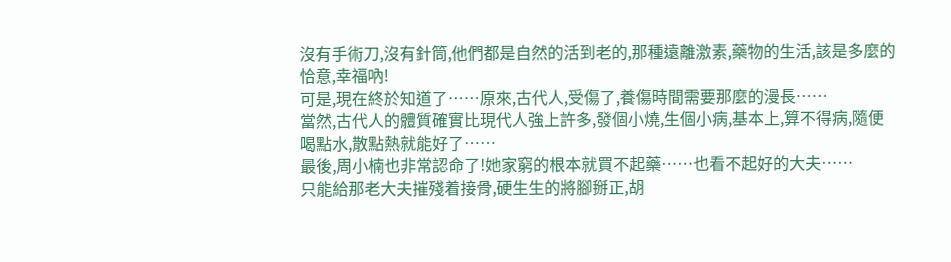沒有手術刀,沒有針筒,他們都是自然的活到老的,那種遠離激素,藥物的生活,該是多麼的恰意,幸福吶!
可是,現在終於知道了……原來,古代人,受傷了,養傷時間需要那麼的漫長……
當然,古代人的體質確實比現代人強上許多,發個小燒,生個小病,基本上,算不得病,隨便喝點水,散點熱就能好了……
最後,周小楠也非常認命了!她家窮的根本就買不起藥……也看不起好的大夫……
只能給那老大夫摧殘着接骨,硬生生的將腳掰正,胡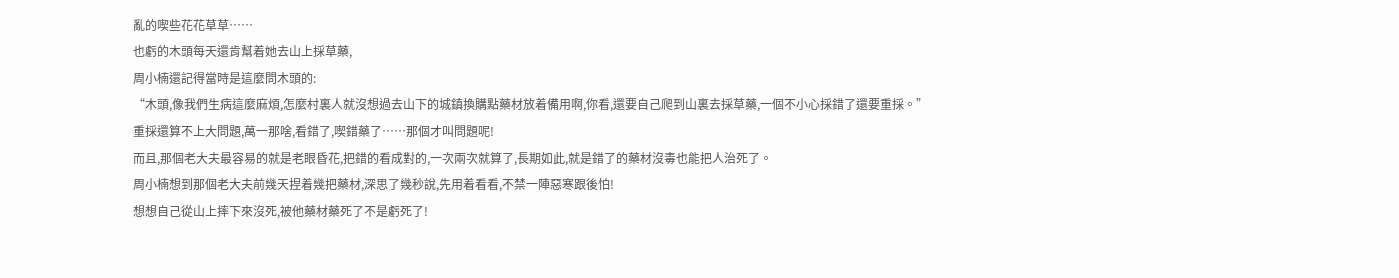亂的喫些花花草草……
也虧的木頭每天還肯幫着她去山上採草藥,
周小楠還記得當時是這麼問木頭的:
“木頭,像我們生病這麼麻煩,怎麼村裏人就沒想過去山下的城鎮換購點藥材放着備用啊,你看,還要自己爬到山裏去採草藥,一個不小心採錯了還要重採。”
重採還算不上大問題,萬一那啥,看錯了,喫錯藥了……那個才叫問題呢!
而且,那個老大夫最容易的就是老眼昏花,把錯的看成對的,一次兩次就算了,長期如此,就是錯了的藥材沒毒也能把人治死了。
周小楠想到那個老大夫前幾天捏着幾把藥材,深思了幾秒說,先用着看看,不禁一陣惡寒跟後怕!
想想自己從山上摔下來沒死,被他藥材藥死了不是虧死了!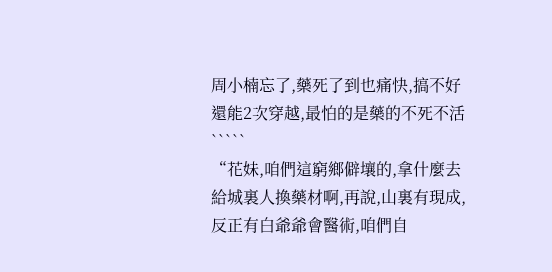周小楠忘了,藥死了到也痛快,搞不好還能2次穿越,最怕的是藥的不死不活`````
“花妹,咱們這窮鄉僻壤的,拿什麼去給城裏人換藥材啊,再說,山裏有現成,反正有白爺爺會醫術,咱們自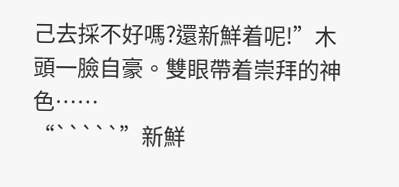己去採不好嗎?還新鮮着呢!”木頭一臉自豪。雙眼帶着崇拜的神色……
“`````”新鮮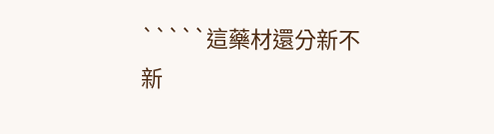`````這藥材還分新不新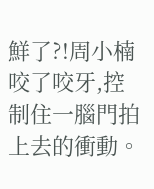鮮了?!周小楠咬了咬牙,控制住一腦門拍上去的衝動。